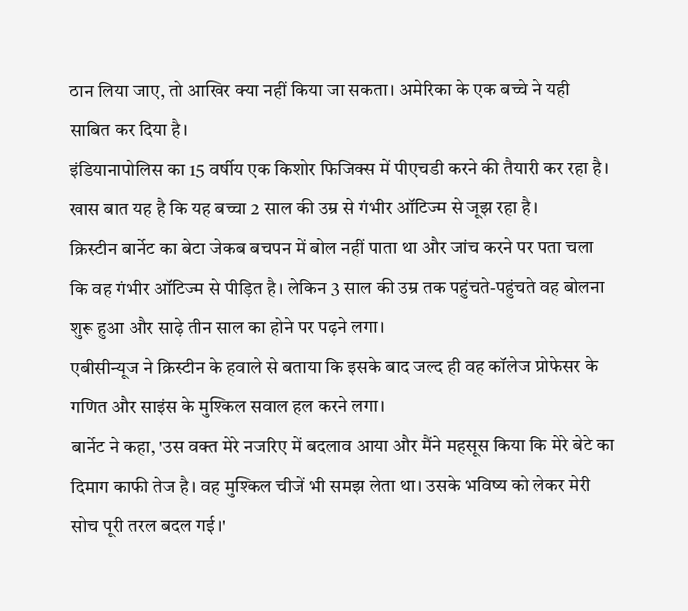ठान लिया जाए, तो आखिर क्या नहीं किया जा सकता। अमेरिका के एक बच्चे ने यही साबित कर दिया है।
इंडियानापोलिस का 15 वर्षीय एक किशोर फिजिक्स में पीएचडी करने की तैयारी कर रहा है। खास बात यह है कि यह बच्चा 2 साल की उम्र से गंभीर ऑटिज्म से जूझ रहा है।
क्रिस्टीन बार्नेट का बेटा जेकब बचपन में बोल नहीं पाता था और जांच करने पर पता चला कि वह गंभीर ऑटिज्म से पीड़ित है। लेकिन 3 साल की उम्र तक पहुंचते-पहुंचते वह बोलना शुरू हुआ और साढ़े तीन साल का होने पर पढ़ने लगा।
एबीसीन्यूज ने क्रिस्टीन के हवाले से बताया कि इसके बाद जल्द ही वह कॉलेज प्रोफेसर के गणित और साइंस के मुश्किल सवाल हल करने लगा।
बार्नेट ने कहा, 'उस वक्त मेरे नजरिए में बदलाव आया और मैंने महसूस किया कि मेरे बेटे का दिमाग काफी तेज है। वह मुश्किल चीजें भी समझ लेता था। उसके भविष्य को लेकर मेरी सोच पूरी तरल बदल गई।'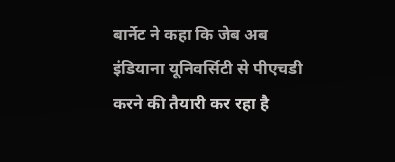बार्नेट ने कहा कि जेब अब इंडियाना यूनिवर्सिटी से पीएचडी करने की तैयारी कर रहा है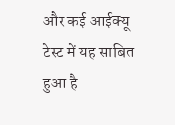और कई आईक्यू टेस्ट में यह साबित हुआ है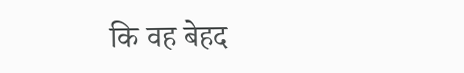कि वह बेहद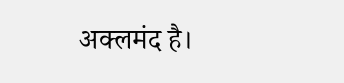अक्लमंद है।